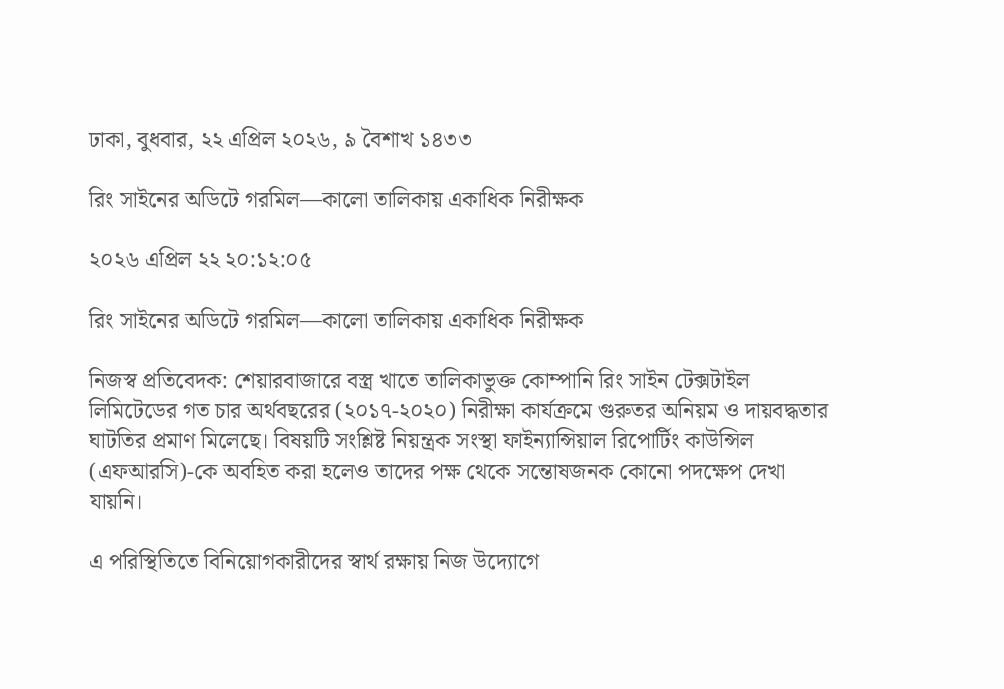ঢাকা, বুধবার, ২২ এপ্রিল ২০২৬, ৯ বৈশাখ ১৪৩৩

রিং সাইনের অডিটে গরমিল—কালো তালিকায় একাধিক নিরীক্ষক

২০২৬ এপ্রিল ২২ ২০:১২:০৫

রিং সাইনের অডিটে গরমিল—কালো তালিকায় একাধিক নিরীক্ষক

নিজস্ব প্রতিবেদক: শেয়ারবাজারে বস্ত্র খাতে তালিকাভুক্ত কোম্পানি রিং সাইন টেক্সটাইল লিমিটেডের গত চার অর্থবছরের (২০১৭-২০২০) নিরীক্ষা কার্যক্রমে গুরুতর অনিয়ম ও দায়বদ্ধতার ঘাটতির প্রমাণ মিলেছে। বিষয়টি সংশ্লিষ্ট নিয়ন্ত্রক সংস্থা ফাইন্যান্সিয়াল রিপোর্টিং কাউন্সিল (এফআরসি)-কে অবহিত করা হলেও তাদের পক্ষ থেকে সন্তোষজনক কোনো পদক্ষেপ দেখা যায়নি।

এ পরিস্থিতিতে বিনিয়োগকারীদের স্বার্থ রক্ষায় নিজ উদ্যোগে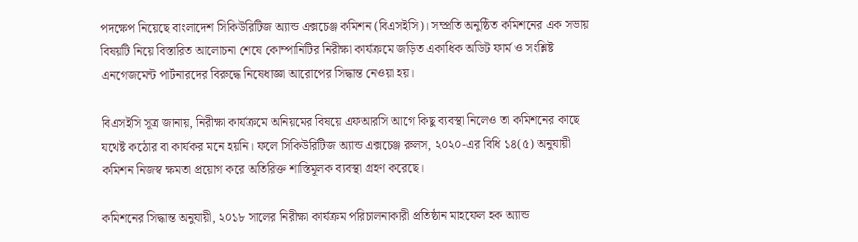পদক্ষেপ নিয়েছে বাংলাদেশ সিকিউরিটিজ অ্যান্ড এক্সচেঞ্জ কমিশন (বিএসইসি)। সম্প্রতি অনুষ্ঠিত কমিশনের এক সভায় বিষয়টি নিয়ে বিস্তারিত আলোচনা শেষে কোম্পানিটির নিরীক্ষা কার্যক্রমে জড়িত একাধিক অডিট ফার্ম ও সংশ্লিষ্ট এনগেজমেন্ট পার্টনারদের বিরুদ্ধে নিষেধাজ্ঞা আরোপের সিদ্ধান্ত নেওয়া হয়।

বিএসইসি সূত্র জানায়, নিরীক্ষা কার্যক্রমে অনিয়মের বিষয়ে এফআরসি আগে কিছু ব্যবস্থা নিলেও তা কমিশনের কাছে যথেষ্ট কঠোর বা কার্যকর মনে হয়নি। ফলে সিকিউরিটিজ অ্যান্ড এক্সচেঞ্জ রুলস, ২০২০-এর বিধি ১৪(৫) অনুযায়ী কমিশন নিজস্ব ক্ষমতা প্রয়োগ করে অতিরিক্ত শাস্তিমূলক ব্যবস্থা গ্রহণ করেছে।

কমিশনের সিদ্ধান্ত অনুযায়ী, ২০১৮ সালের নিরীক্ষা কার্যক্রম পরিচালনাকারী প্রতিষ্ঠান মাহফেল হক অ্যান্ড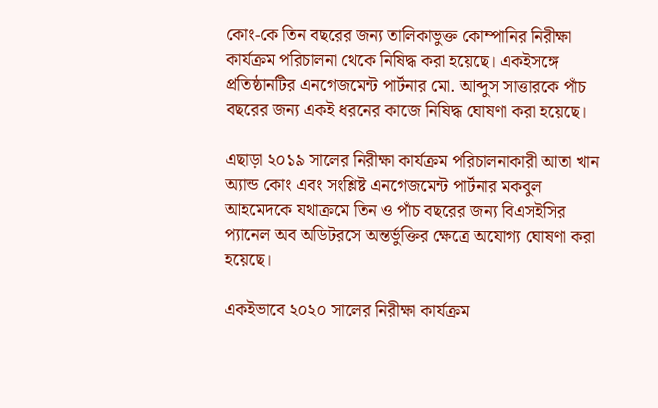কোং-কে তিন বছরের জন্য তালিকাভুক্ত কোম্পানির নিরীক্ষা কার্যক্রম পরিচালনা থেকে নিষিদ্ধ করা হয়েছে। একইসঙ্গে প্রতিষ্ঠানটির এনগেজমেন্ট পার্টনার মো. আব্দুস সাত্তারকে পাঁচ বছরের জন্য একই ধরনের কাজে নিষিদ্ধ ঘোষণা করা হয়েছে।

এছাড়া ২০১৯ সালের নিরীক্ষা কার্যক্রম পরিচালনাকারী আতা খান অ্যান্ড কোং এবং সংশ্লিষ্ট এনগেজমেন্ট পার্টনার মকবুল আহমেদকে যথাক্রমে তিন ও পাঁচ বছরের জন্য বিএসইসির প্যানেল অব অডিটরসে অন্তর্ভুক্তির ক্ষেত্রে অযোগ্য ঘোষণা করা হয়েছে।

একইভাবে ২০২০ সালের নিরীক্ষা কার্যক্রম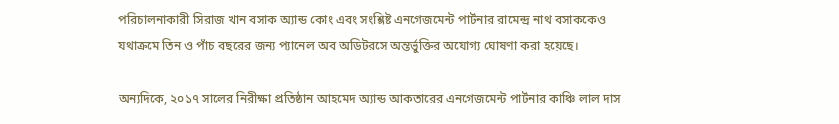পরিচালনাকারী সিরাজ খান বসাক অ্যান্ড কোং এবং সংশ্লিষ্ট এনগেজমেন্ট পার্টনার রামেন্দ্র নাথ বসাককেও যথাক্রমে তিন ও পাঁচ বছরের জন্য প্যানেল অব অডিটরসে অন্তর্ভুক্তির অযোগ্য ঘোষণা করা হয়েছে।

অন্যদিকে, ২০১৭ সালের নিরীক্ষা প্রতিষ্ঠান আহমেদ অ্যান্ড আকতারের এনগেজমেন্ট পার্টনার কাঞ্চি লাল দাস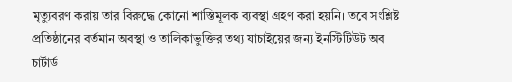মৃত্যুবরণ করায় তার বিরুদ্ধে কোনো শাস্তিমূলক ব্যবস্থা গ্রহণ করা হয়নি। তবে সংশ্লিষ্ট প্রতিষ্ঠানের বর্তমান অবস্থা ও তালিকাভুক্তির তথ্য যাচাইয়ের জন্য ইনস্টিটিউট অব চার্টার্ড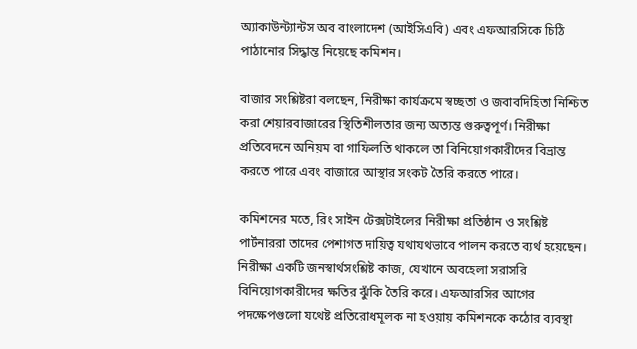অ্যাকাউন্ট্যান্টস অব বাংলাদেশ (আইসিএবি) এবং এফআরসিকে চিঠি পাঠানোর সিদ্ধান্ত নিয়েছে কমিশন।

বাজার সংশ্লিষ্টরা বলছেন, নিরীক্ষা কার্যক্রমে স্বচ্ছতা ও জবাবদিহিতা নিশ্চিত করা শেয়ারবাজারের স্থিতিশীলতার জন্য অত্যন্ত গুরুত্বপূর্ণ। নিরীক্ষা প্রতিবেদনে অনিয়ম বা গাফিলতি থাকলে তা বিনিয়োগকারীদের বিভ্রান্ত করতে পারে এবং বাজারে আস্থার সংকট তৈরি করতে পারে।

কমিশনের মতে, রিং সাইন টেক্সটাইলের নিরীক্ষা প্রতিষ্ঠান ও সংশ্লিষ্ট পার্টনাররা তাদের পেশাগত দায়িত্ব যথাযথভাবে পালন করতে ব্যর্থ হয়েছেন। নিরীক্ষা একটি জনস্বার্থসংশ্লিষ্ট কাজ, যেখানে অবহেলা সরাসরি বিনিয়োগকারীদের ক্ষতির ঝুঁকি তৈরি করে। এফআরসির আগের পদক্ষেপগুলো যথেষ্ট প্রতিরোধমূলক না হওয়ায় কমিশনকে কঠোর ব্যবস্থা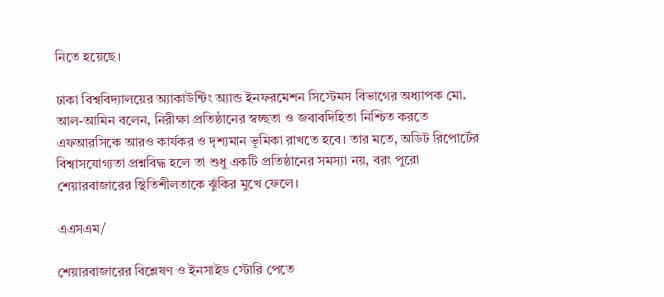নিতে হয়েছে।

ঢাকা বিশ্ববিদ্যালয়ের অ্যাকাউন্টিং অ্যান্ড ইনফরমেশন সিস্টেমস বিভাগের অধ্যাপক মো. আল-আমিন বলেন, নিরীক্ষা প্রতিষ্ঠানের স্বচ্ছতা ও জবাবদিহিতা নিশ্চিত করতে এফআরসিকে আরও কার্যকর ও দৃশ্যমান ভূমিকা রাখতে হবে। তার মতে, অডিট রিপোর্টের বিশ্বাসযোগ্যতা প্রশ্নবিদ্ধ হলে তা শুধু একটি প্রতিষ্ঠানের সমস্যা নয়, বরং পুরো শেয়ারবাজারের স্থিতিশীলতাকে ঝুঁকির মুখে ফেলে।

এএসএম/

শেয়ারবাজারের বিশ্লেষণ ও ইনসাইড স্টোরি পেতে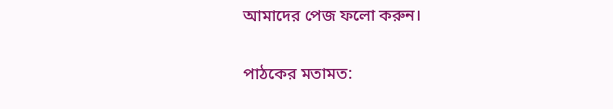আমাদের পেজ ফলো করুন।

পাঠকের মতামত: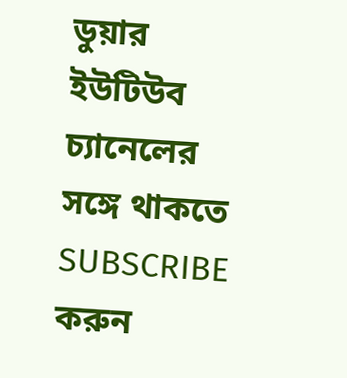ডুয়ার ইউটিউব চ্যানেলের সঙ্গে থাকতে SUBSCRIBE করুন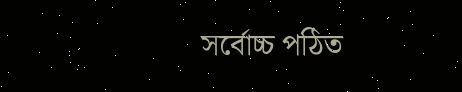সর্বোচ্চ পঠিত